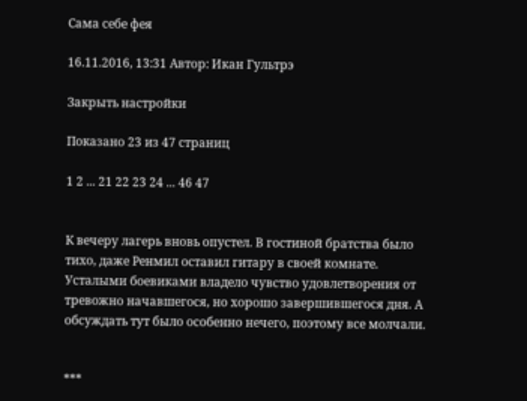Сама себе фея

16.11.2016, 13:31 Автор: Икан Гультрэ

Закрыть настройки

Показано 23 из 47 страниц

1 2 ... 21 22 23 24 ... 46 47


К вечеру лагерь вновь опустел. В гостиной братства было тихо, даже Ренмил оставил гитару в своей комнате. Усталыми боевиками владело чувство удовлетворения от тревожно начавшегося, но хорошо завершившегося дня. А обсуждать тут было особенно нечего, поэтому все молчали.


***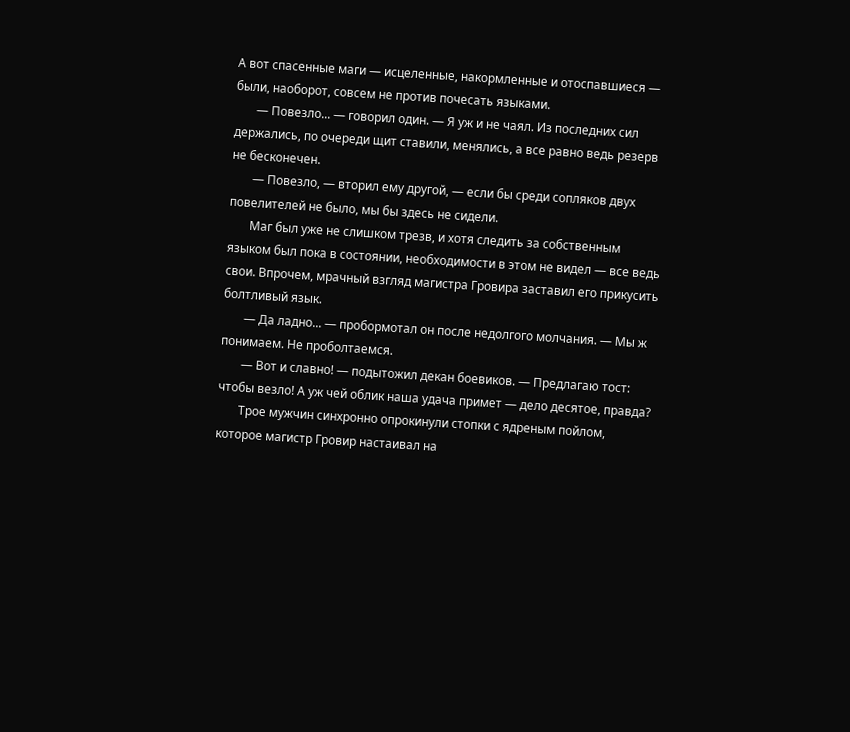А вот спасенные маги — исцеленные, накормленные и отоспавшиеся — были, наоборот, совсем не против почесать языками.
       — Повезло... — говорил один. — Я уж и не чаял. Из последних сил держались, по очереди щит ставили, менялись, а все равно ведь резерв не бесконечен.
       — Повезло, — вторил ему другой, — если бы среди сопляков двух повелителей не было, мы бы здесь не сидели.
       Маг был уже не слишком трезв, и хотя следить за собственным языком был пока в состоянии, необходимости в этом не видел — все ведь свои. Впрочем, мрачный взгляд магистра Гровира заставил его прикусить болтливый язык.
       — Да ладно... — пробормотал он после недолгого молчания. — Мы ж понимаем. Не проболтаемся.
       — Вот и славно! — подытожил декан боевиков. — Предлагаю тост: чтобы везло! А уж чей облик наша удача примет — дело десятое, правда?
       Трое мужчин синхронно опрокинули стопки с ядреным пойлом, которое магистр Гровир настаивал на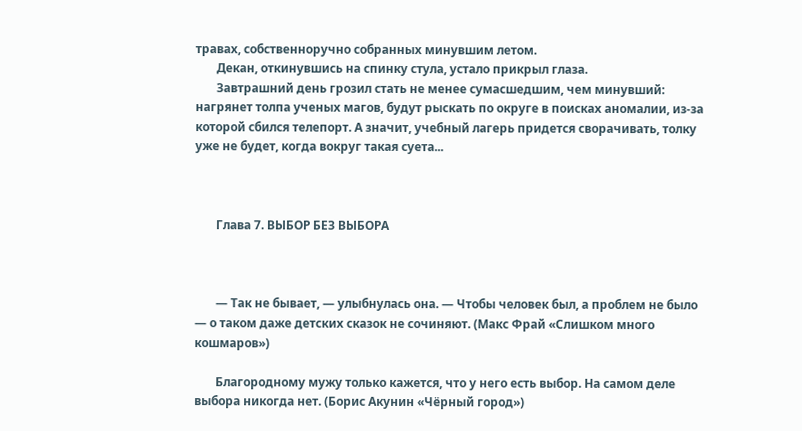травах, собственноручно собранных минувшим летом.
       Декан, откинувшись на спинку стула, устало прикрыл глаза.
       Завтрашний день грозил стать не менее сумасшедшим, чем минувший: нагрянет толпа ученых магов, будут рыскать по округе в поисках аномалии, из-за которой сбился телепорт. А значит, учебный лагерь придется сворачивать, толку уже не будет, когда вокруг такая суета...



       Глава 7. ВЫБОР БЕЗ ВЫБОРА



       — Так не бывает, — улыбнулась она. — Чтобы человек был, а проблем не было — о таком даже детских сказок не сочиняют. (Макс Фрай «Слишком много кошмаров»)

       Благородному мужу только кажется, что у него есть выбор. На самом деле выбора никогда нет. (Борис Акунин «Чёрный город»)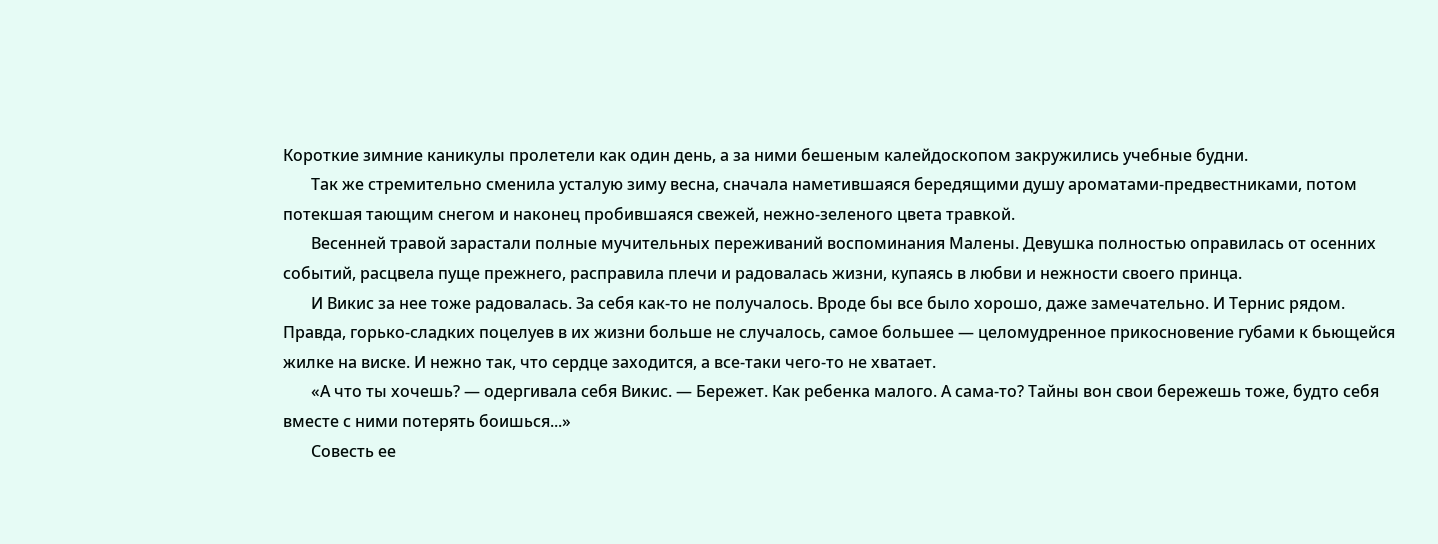Короткие зимние каникулы пролетели как один день, а за ними бешеным калейдоскопом закружились учебные будни.
       Так же стремительно сменила усталую зиму весна, сначала наметившаяся бередящими душу ароматами-предвестниками, потом потекшая тающим снегом и наконец пробившаяся свежей, нежно-зеленого цвета травкой.
       Весенней травой зарастали полные мучительных переживаний воспоминания Малены. Девушка полностью оправилась от осенних событий, расцвела пуще прежнего, расправила плечи и радовалась жизни, купаясь в любви и нежности своего принца.
       И Викис за нее тоже радовалась. За себя как-то не получалось. Вроде бы все было хорошо, даже замечательно. И Тернис рядом. Правда, горько-сладких поцелуев в их жизни больше не случалось, самое большее — целомудренное прикосновение губами к бьющейся жилке на виске. И нежно так, что сердце заходится, а все-таки чего-то не хватает.
       «А что ты хочешь? — одергивала себя Викис. — Бережет. Как ребенка малого. А сама-то? Тайны вон свои бережешь тоже, будто себя вместе с ними потерять боишься...»
       Совесть ее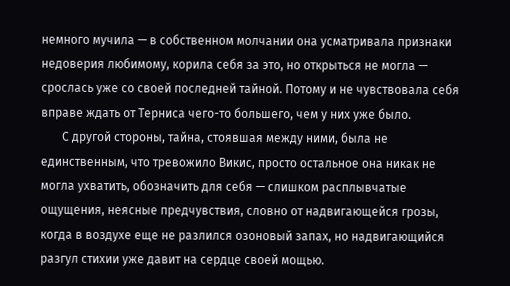немного мучила — в собственном молчании она усматривала признаки недоверия любимому, корила себя за это, но открыться не могла — срослась уже со своей последней тайной. Потому и не чувствовала себя вправе ждать от Терниса чего-то большего, чем у них уже было.
       С другой стороны, тайна, стоявшая между ними, была не единственным, что тревожило Викис, просто остальное она никак не могла ухватить, обозначить для себя — слишком расплывчатые ощущения, неясные предчувствия, словно от надвигающейся грозы, когда в воздухе еще не разлился озоновый запах, но надвигающийся разгул стихии уже давит на сердце своей мощью.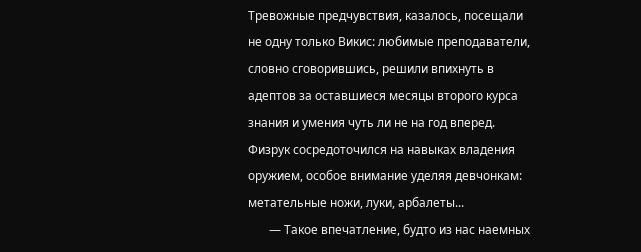Тревожные предчувствия, казалось, посещали не одну только Викис: любимые преподаватели, словно сговорившись, решили впихнуть в адептов за оставшиеся месяцы второго курса знания и умения чуть ли не на год вперед. Физрук сосредоточился на навыках владения оружием, особое внимание уделяя девчонкам: метательные ножи, луки, арбалеты...
       — Такое впечатление, будто из нас наемных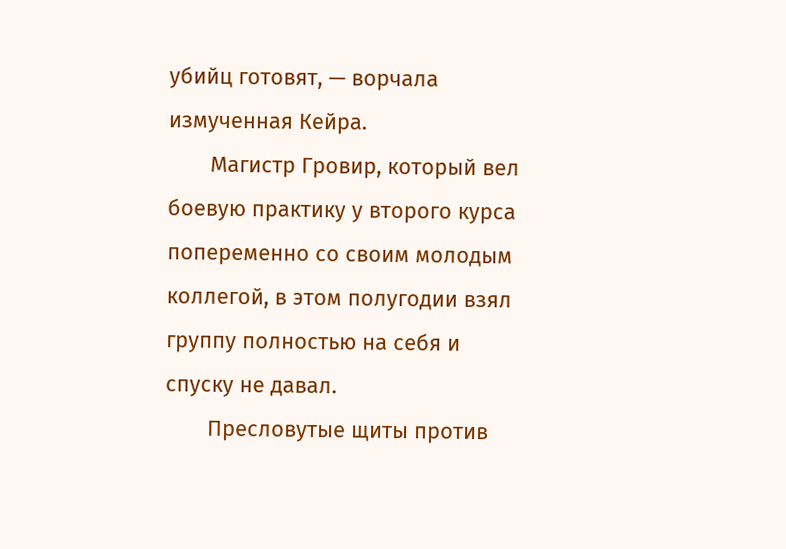убийц готовят, — ворчала измученная Кейра.
       Магистр Гровир, который вел боевую практику у второго курса попеременно со своим молодым коллегой, в этом полугодии взял группу полностью на себя и спуску не давал.
       Пресловутые щиты против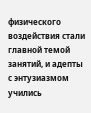физического воздействия стали главной темой занятий, и адепты с энтузиазмом учились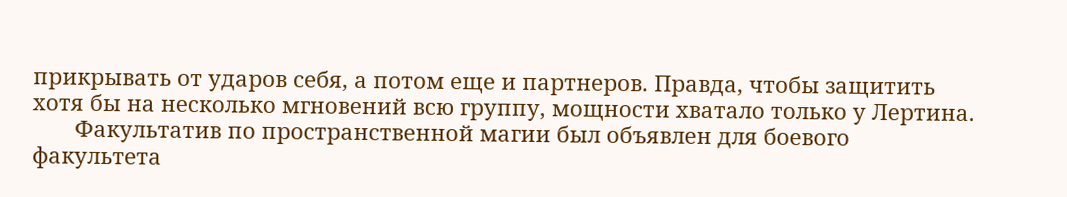прикрывать от ударов себя, а потом еще и партнеров. Правда, чтобы защитить хотя бы на несколько мгновений всю группу, мощности хватало только у Лертина.
       Факультатив по пространственной магии был объявлен для боевого факультета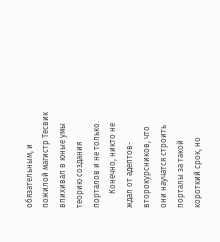обязательным, и пожилой магистр Тесвик впихивал в юные умы теорию создания порталов и не только.
       Конечно, никто не ждал от адептов-второкурсников, что они научатся строить порталы за такой короткий срок, но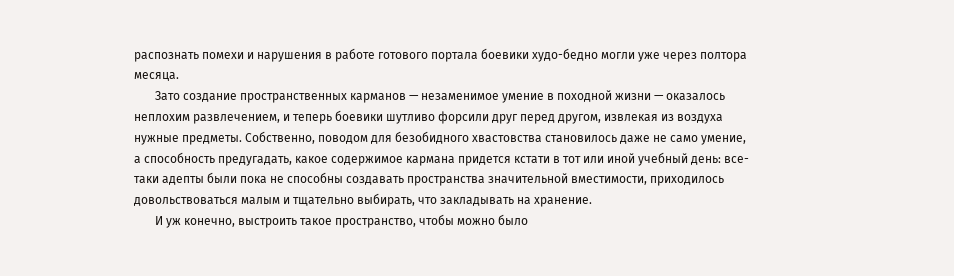распознать помехи и нарушения в работе готового портала боевики худо-бедно могли уже через полтора месяца.
       Зато создание пространственных карманов — незаменимое умение в походной жизни — оказалось неплохим развлечением, и теперь боевики шутливо форсили друг перед другом, извлекая из воздуха нужные предметы. Собственно, поводом для безобидного хвастовства становилось даже не само умение, а способность предугадать, какое содержимое кармана придется кстати в тот или иной учебный день: все-таки адепты были пока не способны создавать пространства значительной вместимости, приходилось довольствоваться малым и тщательно выбирать, что закладывать на хранение.
       И уж конечно, выстроить такое пространство, чтобы можно было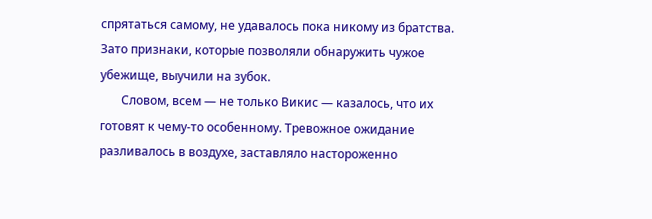спрятаться самому, не удавалось пока никому из братства. Зато признаки, которые позволяли обнаружить чужое убежище, выучили на зубок.
       Словом, всем — не только Викис — казалось, что их готовят к чему-то особенному. Тревожное ожидание разливалось в воздухе, заставляло настороженно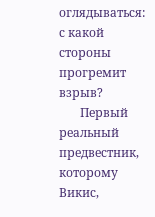оглядываться: с какой стороны прогремит взрыв?
       Первый реальный предвестник, которому Викис,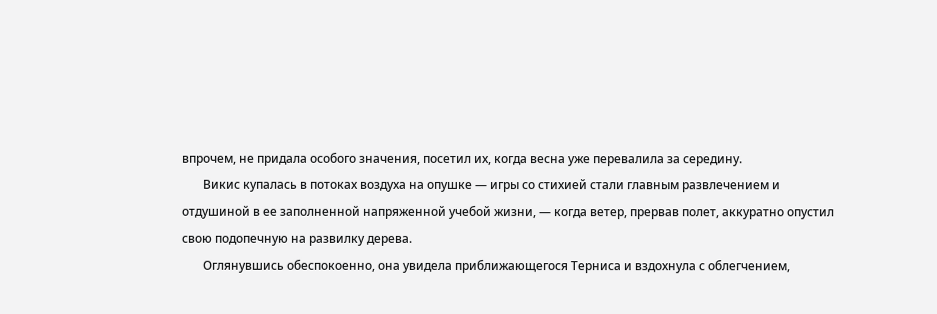впрочем, не придала особого значения, посетил их, когда весна уже перевалила за середину.
       Викис купалась в потоках воздуха на опушке — игры со стихией стали главным развлечением и отдушиной в ее заполненной напряженной учебой жизни, — когда ветер, прервав полет, аккуратно опустил свою подопечную на развилку дерева.
       Оглянувшись обеспокоенно, она увидела приближающегося Терниса и вздохнула с облегчением,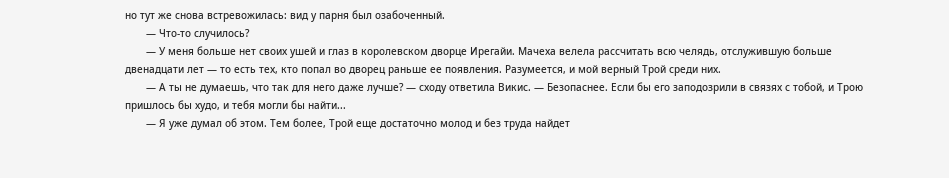но тут же снова встревожилась: вид у парня был озабоченный.
       — Что-то случилось?
       — У меня больше нет своих ушей и глаз в королевском дворце Ирегайи. Мачеха велела рассчитать всю челядь, отслужившую больше двенадцати лет — то есть тех, кто попал во дворец раньше ее появления. Разумеется, и мой верный Трой среди них.
       — А ты не думаешь, что так для него даже лучше? — сходу ответила Викис. — Безопаснее. Если бы его заподозрили в связях с тобой, и Трою пришлось бы худо, и тебя могли бы найти...
       — Я уже думал об этом. Тем более, Трой еще достаточно молод и без труда найдет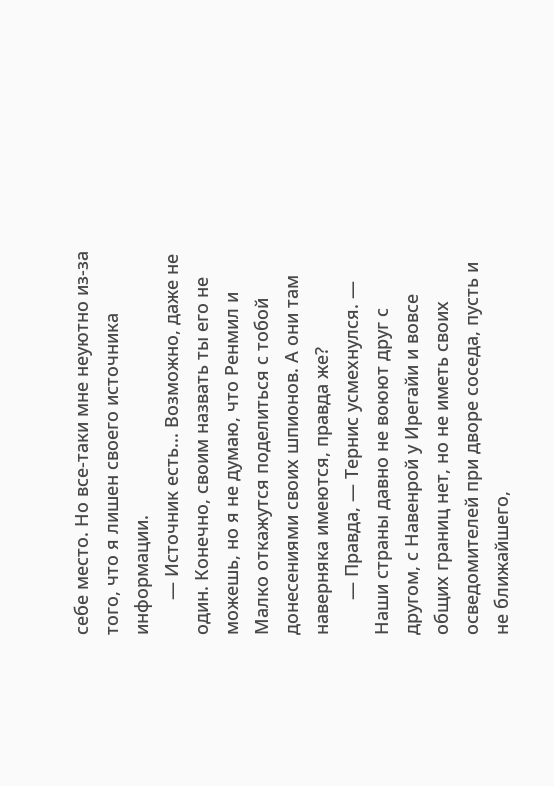себе место. Но все-таки мне неуютно из-за того, что я лишен своего источника информации.
       — Источник есть... Возможно, даже не один. Конечно, своим назвать ты его не можешь, но я не думаю, что Ренмил и Малко откажутся поделиться с тобой донесениями своих шпионов. А они там наверняка имеются, правда же?
       — Правда, — Тернис усмехнулся. — Наши страны давно не воюют друг с другом, с Навенрой у Ирегайи и вовсе общих границ нет, но не иметь своих осведомителей при дворе соседа, пусть и не ближайшего,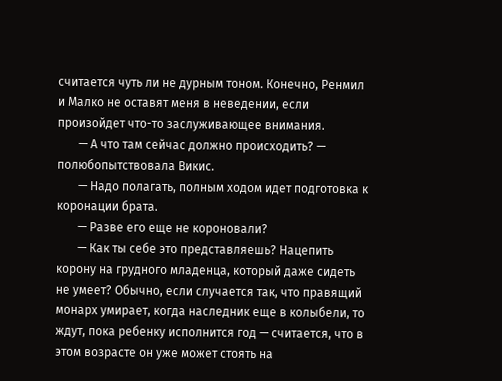считается чуть ли не дурным тоном. Конечно, Ренмил и Малко не оставят меня в неведении, если произойдет что-то заслуживающее внимания.
       — А что там сейчас должно происходить? — полюбопытствовала Викис.
       — Надо полагать, полным ходом идет подготовка к коронации брата.
       — Разве его еще не короновали?
       — Как ты себе это представляешь? Нацепить корону на грудного младенца, который даже сидеть не умеет? Обычно, если случается так, что правящий монарх умирает, когда наследник еще в колыбели, то ждут, пока ребенку исполнится год — считается, что в этом возрасте он уже может стоять на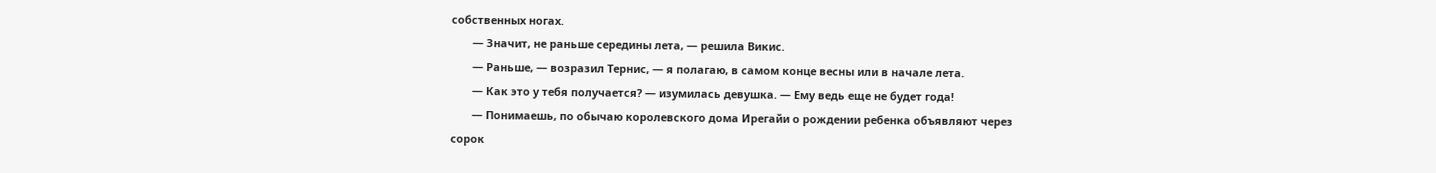собственных ногах.
       — Значит, не раньше середины лета, — решила Викис.
       — Раньше, — возразил Тернис, — я полагаю, в самом конце весны или в начале лета.
       — Как это у тебя получается? — изумилась девушка. — Ему ведь еще не будет года!
       — Понимаешь, по обычаю королевского дома Ирегайи о рождении ребенка объявляют через сорок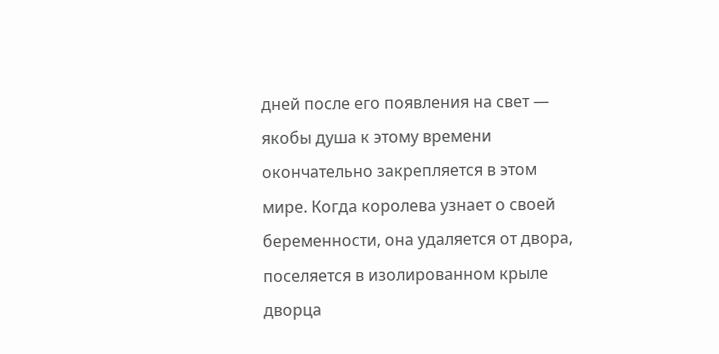дней после его появления на свет — якобы душа к этому времени окончательно закрепляется в этом мире. Когда королева узнает о своей беременности, она удаляется от двора, поселяется в изолированном крыле дворца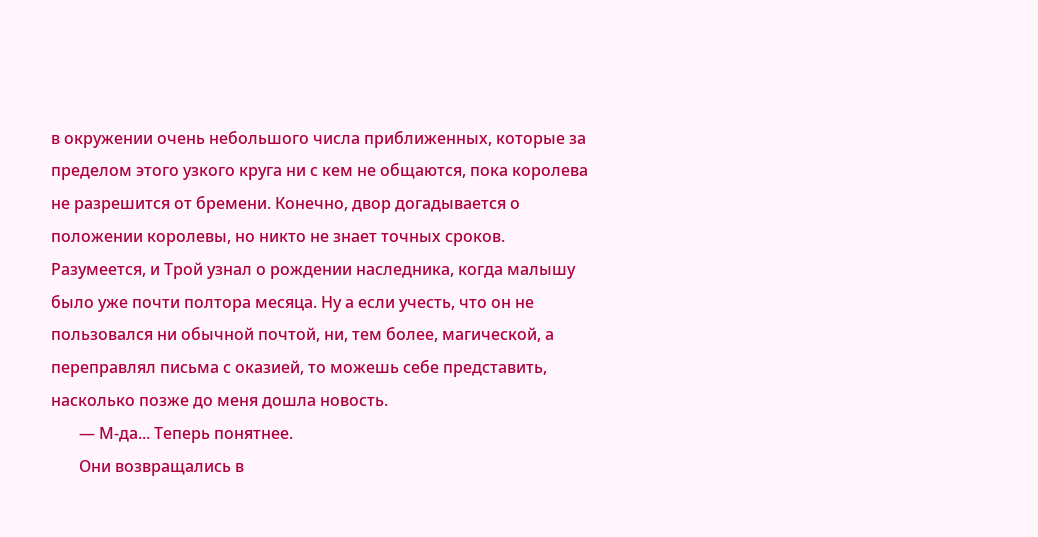в окружении очень небольшого числа приближенных, которые за пределом этого узкого круга ни с кем не общаются, пока королева не разрешится от бремени. Конечно, двор догадывается о положении королевы, но никто не знает точных сроков. Разумеется, и Трой узнал о рождении наследника, когда малышу было уже почти полтора месяца. Ну а если учесть, что он не пользовался ни обычной почтой, ни, тем более, магической, а переправлял письма с оказией, то можешь себе представить, насколько позже до меня дошла новость.
       — М-да... Теперь понятнее.
       Они возвращались в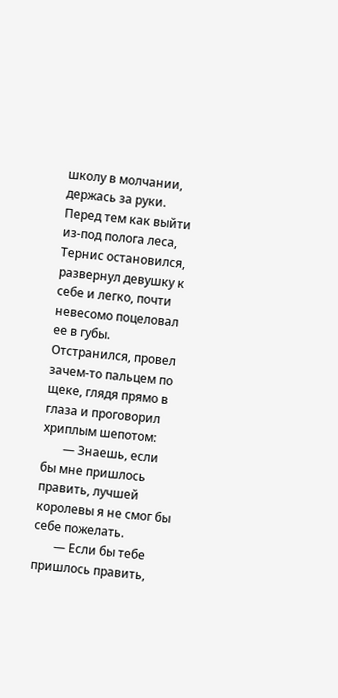школу в молчании, держась за руки. Перед тем как выйти из-под полога леса, Тернис остановился, развернул девушку к себе и легко, почти невесомо поцеловал ее в губы. Отстранился, провел зачем-то пальцем по щеке, глядя прямо в глаза и проговорил хриплым шепотом:
       — Знаешь, если бы мне пришлось править, лучшей королевы я не смог бы себе пожелать.
       — Если бы тебе пришлось править,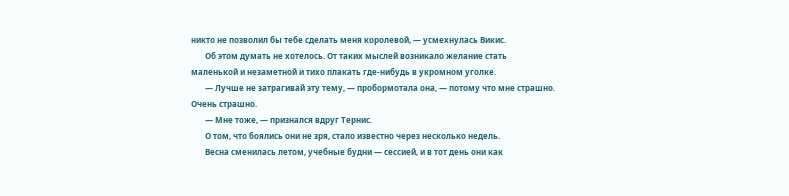никто не позволил бы тебе сделать меня королевой, — усмехнулась Викис.
       Об этом думать не хотелось. От таких мыслей возникало желание стать маленькой и незаметной и тихо плакать где-нибудь в укромном уголке.
       — Лучше не затрагивай эту тему, — пробормотала она, — потому что мне страшно. Очень страшно.
       — Мне тоже, — признался вдруг Тернис.
       О том, что боялись они не зря, стало известно через несколько недель.
       Весна сменилась летом, учебные будни — сессией, и в тот день они как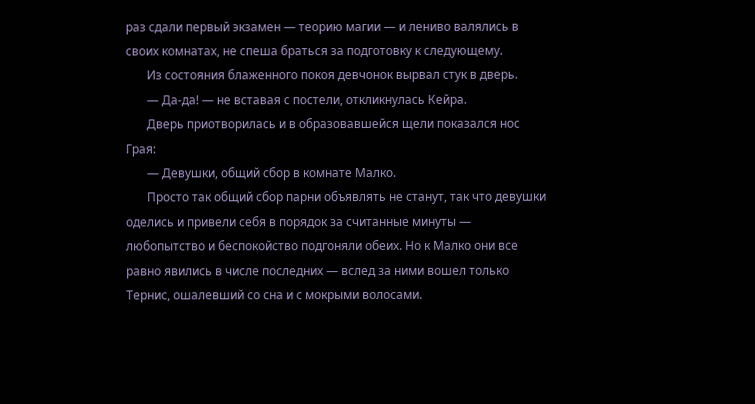раз сдали первый экзамен — теорию магии — и лениво валялись в своих комнатах, не спеша браться за подготовку к следующему.
       Из состояния блаженного покоя девчонок вырвал стук в дверь.
       — Да-да! — не вставая с постели, откликнулась Кейра.
       Дверь приотворилась и в образовавшейся щели показался нос Грая:
       — Девушки, общий сбор в комнате Малко.
       Просто так общий сбор парни объявлять не станут, так что девушки оделись и привели себя в порядок за считанные минуты — любопытство и беспокойство подгоняли обеих. Но к Малко они все равно явились в числе последних — вслед за ними вошел только Тернис, ошалевший со сна и с мокрыми волосами.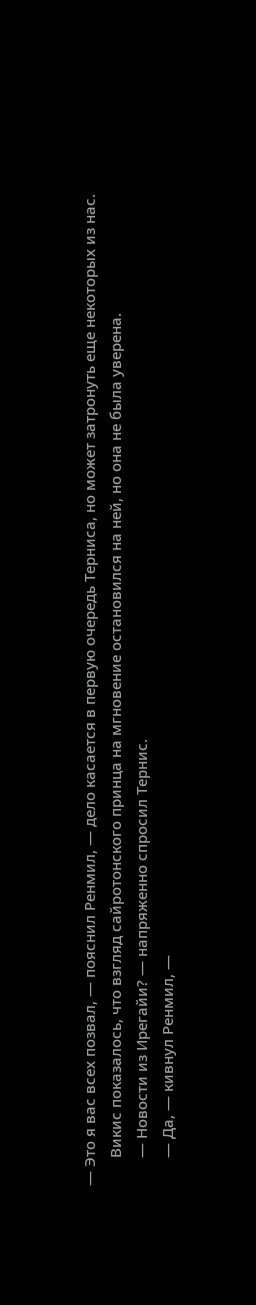— Это я вас всех позвал, — пояснил Ренмил, — дело касается в первую очередь Терниса, но может затронуть еще некоторых из нас.
       Викис показалось, что взгляд сайротонского принца на мгновение остановился на ней, но она не была уверена.
       — Новости из Ирегайи? — напряженно спросил Тернис.
       — Да, — кивнул Ренмил, —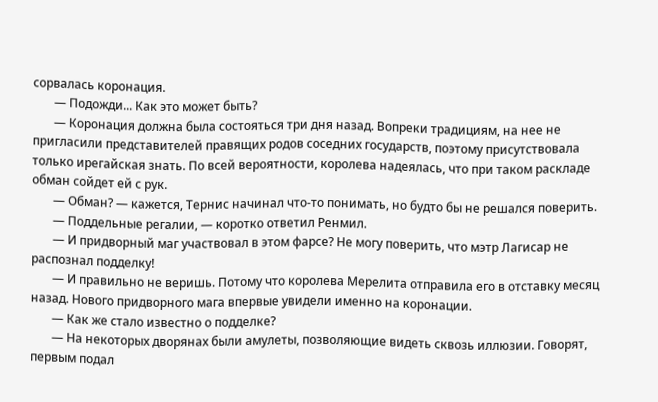сорвалась коронация.
       — Подожди... Как это может быть?
       — Коронация должна была состояться три дня назад. Вопреки традициям, на нее не пригласили представителей правящих родов соседних государств, поэтому присутствовала только ирегайская знать. По всей вероятности, королева надеялась, что при таком раскладе обман сойдет ей с рук.
       — Обман? — кажется, Тернис начинал что-то понимать, но будто бы не решался поверить.
       — Поддельные регалии, — коротко ответил Ренмил.
       — И придворный маг участвовал в этом фарсе? Не могу поверить, что мэтр Лагисар не распознал подделку!
       — И правильно не веришь. Потому что королева Мерелита отправила его в отставку месяц назад. Нового придворного мага впервые увидели именно на коронации.
       — Как же стало известно о подделке?
       — На некоторых дворянах были амулеты, позволяющие видеть сквозь иллюзии. Говорят, первым подал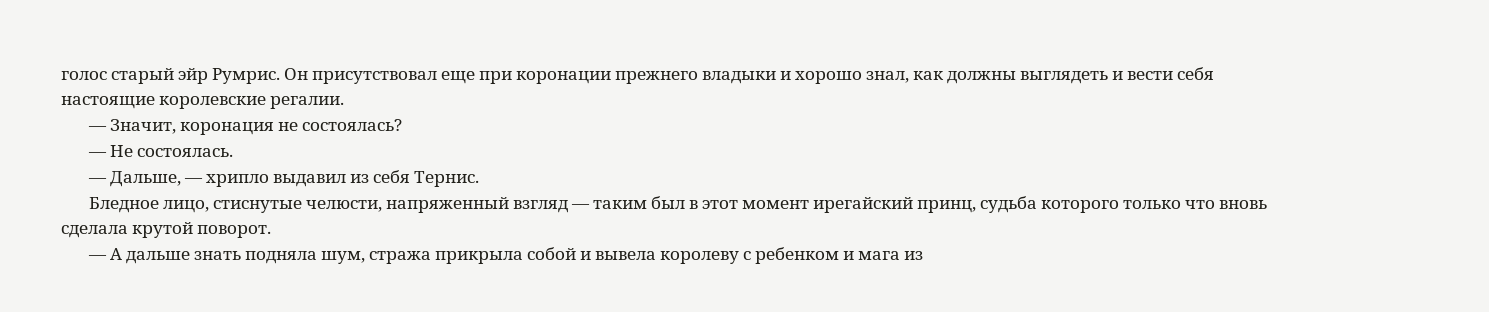голос старый эйр Румрис. Он присутствовал еще при коронации прежнего владыки и хорошо знал, как должны выглядеть и вести себя настоящие королевские регалии.
       — Значит, коронация не состоялась?
       — Не состоялась.
       — Дальше, — хрипло выдавил из себя Тернис.
       Бледное лицо, стиснутые челюсти, напряженный взгляд — таким был в этот момент ирегайский принц, судьба которого только что вновь сделала крутой поворот.
       — А дальше знать подняла шум, стража прикрыла собой и вывела королеву с ребенком и мага из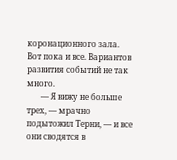коронационного зала. Вот пока и все. Вариантов развития событий не так много.
       — Я вижу не больше трех, — мрачно подытожил Терни, — и все они сводятся в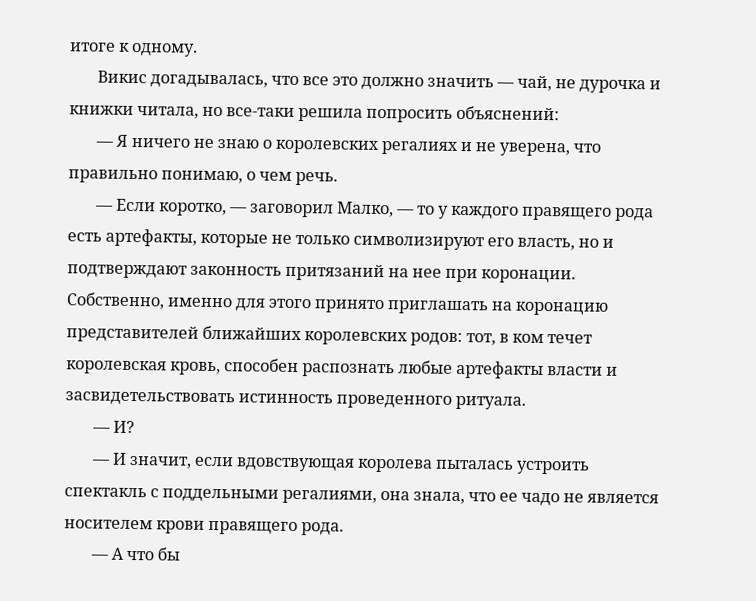итоге к одному.
       Викис догадывалась, что все это должно значить — чай, не дурочка и книжки читала, но все-таки решила попросить объяснений:
       — Я ничего не знаю о королевских регалиях и не уверена, что правильно понимаю, о чем речь.
       — Если коротко, — заговорил Малко, — то у каждого правящего рода есть артефакты, которые не только символизируют его власть, но и подтверждают законность притязаний на нее при коронации. Собственно, именно для этого принято приглашать на коронацию представителей ближайших королевских родов: тот, в ком течет королевская кровь, способен распознать любые артефакты власти и засвидетельствовать истинность проведенного ритуала.
       — И?
       — И значит, если вдовствующая королева пыталась устроить спектакль с поддельными регалиями, она знала, что ее чадо не является носителем крови правящего рода.
       — А что бы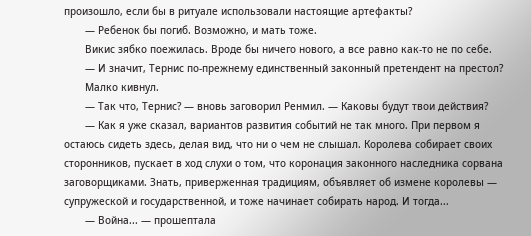произошло, если бы в ритуале использовали настоящие артефакты?
       — Ребенок бы погиб. Возможно, и мать тоже.
       Викис зябко поежилась. Вроде бы ничего нового, а все равно как-то не по себе.
       — И значит, Тернис по-прежнему единственный законный претендент на престол?
       Малко кивнул.
       — Так что, Тернис? — вновь заговорил Ренмил. — Каковы будут твои действия?
       — Как я уже сказал, вариантов развития событий не так много. При первом я остаюсь сидеть здесь, делая вид, что ни о чем не слышал. Королева собирает своих сторонников, пускает в ход слухи о том, что коронация законного наследника сорвана заговорщиками. Знать, приверженная традициям, объявляет об измене королевы — супружеской и государственной, и тоже начинает собирать народ. И тогда...
       — Война... — прошептала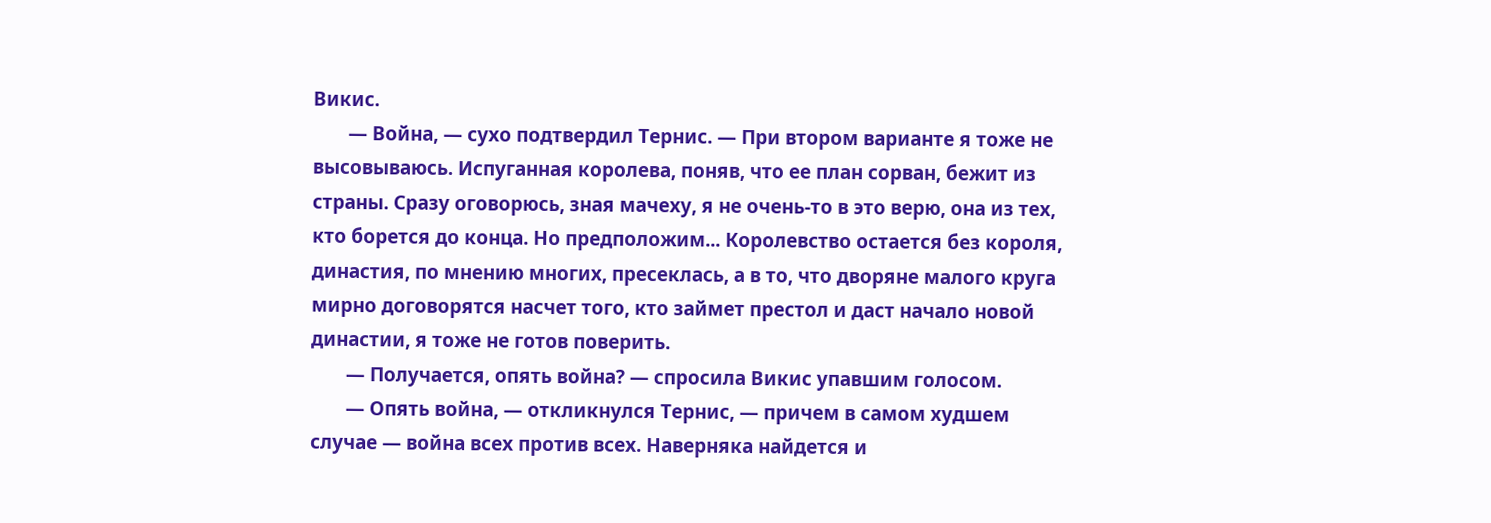Викис.
       — Война, — сухо подтвердил Тернис. — При втором варианте я тоже не высовываюсь. Испуганная королева, поняв, что ее план сорван, бежит из страны. Сразу оговорюсь, зная мачеху, я не очень-то в это верю, она из тех, кто борется до конца. Но предположим... Королевство остается без короля, династия, по мнению многих, пресеклась, а в то, что дворяне малого круга мирно договорятся насчет того, кто займет престол и даст начало новой династии, я тоже не готов поверить.
       — Получается, опять война? — спросила Викис упавшим голосом.
       — Опять война, — откликнулся Тернис, — причем в самом худшем случае — война всех против всех. Наверняка найдется и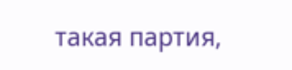такая партия,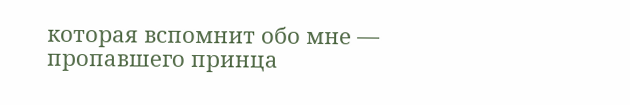которая вспомнит обо мне — пропавшего принца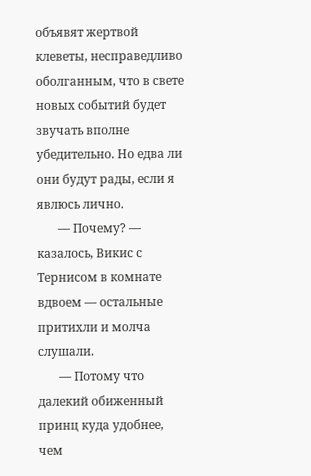объявят жертвой клеветы, несправедливо оболганным, что в свете новых событий будет звучать вполне убедительно. Но едва ли они будут рады, если я явлюсь лично.
       — Почему? — казалось, Викис с Тернисом в комнате вдвоем — остальные притихли и молча слушали.
       — Потому что далекий обиженный принц куда удобнее, чем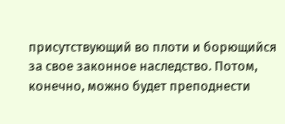присутствующий во плоти и борющийся за свое законное наследство. Потом, конечно, можно будет преподнести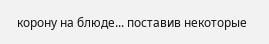корону на блюде... поставив некоторые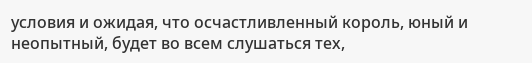условия и ожидая, что осчастливленный король, юный и неопытный, будет во всем слушаться тех,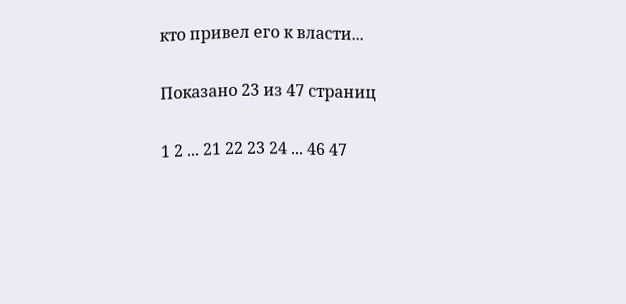кто привел его к власти...

Показано 23 из 47 страниц

1 2 ... 21 22 23 24 ... 46 47